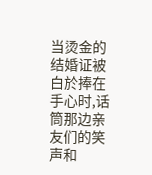当烫金的结婚证被白於捧在手心时,话筒那边亲友们的笑声和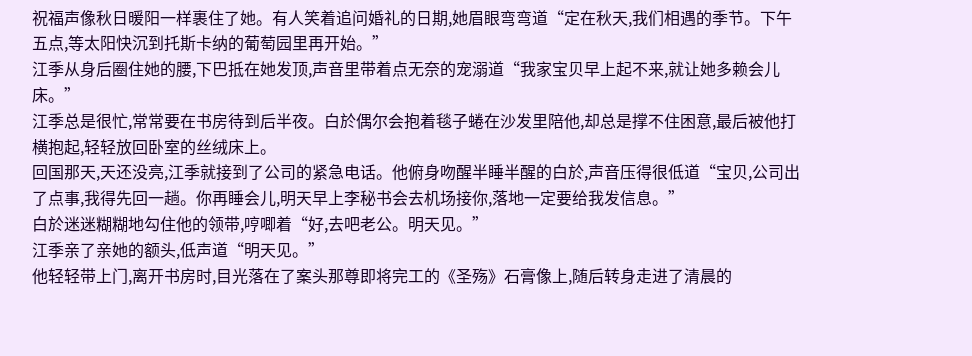祝福声像秋日暖阳一样裹住了她。有人笑着追问婚礼的日期,她眉眼弯弯道“定在秋天,我们相遇的季节。下午五点,等太阳快沉到托斯卡纳的葡萄园里再开始。”
江季从身后圈住她的腰,下巴抵在她发顶,声音里带着点无奈的宠溺道“我家宝贝早上起不来,就让她多赖会儿床。”
江季总是很忙,常常要在书房待到后半夜。白於偶尔会抱着毯子蜷在沙发里陪他,却总是撑不住困意,最后被他打横抱起,轻轻放回卧室的丝绒床上。
回国那天,天还没亮,江季就接到了公司的紧急电话。他俯身吻醒半睡半醒的白於,声音压得很低道“宝贝,公司出了点事,我得先回一趟。你再睡会儿,明天早上李秘书会去机场接你,落地一定要给我发信息。”
白於迷迷糊糊地勾住他的领带,哼唧着“好,去吧老公。明天见。”
江季亲了亲她的额头,低声道“明天见。”
他轻轻带上门,离开书房时,目光落在了案头那尊即将完工的《圣殇》石膏像上,随后转身走进了清晨的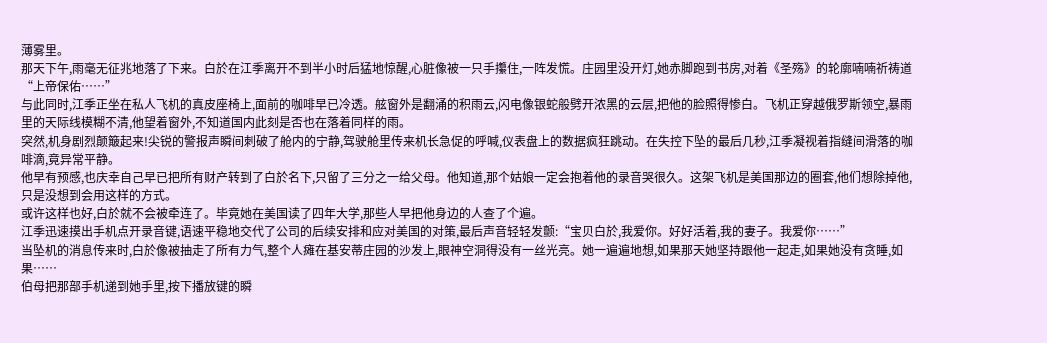薄雾里。
那天下午,雨毫无征兆地落了下来。白於在江季离开不到半小时后猛地惊醒,心脏像被一只手攥住,一阵发慌。庄园里没开灯,她赤脚跑到书房,对着《圣殇》的轮廓喃喃祈祷道“上帝保佑……”
与此同时,江季正坐在私人飞机的真皮座椅上,面前的咖啡早已冷透。舷窗外是翻涌的积雨云,闪电像银蛇般劈开浓黑的云层,把他的脸照得惨白。飞机正穿越俄罗斯领空,暴雨里的天际线模糊不清,他望着窗外,不知道国内此刻是否也在落着同样的雨。
突然,机身剧烈颠簸起来!尖锐的警报声瞬间刺破了舱内的宁静,驾驶舱里传来机长急促的呼喊,仪表盘上的数据疯狂跳动。在失控下坠的最后几秒,江季凝视着指缝间滑落的咖啡滴,竟异常平静。
他早有预感,也庆幸自己早已把所有财产转到了白於名下,只留了三分之一给父母。他知道,那个姑娘一定会抱着他的录音哭很久。这架飞机是美国那边的圈套,他们想除掉他,只是没想到会用这样的方式。
或许这样也好,白於就不会被牵连了。毕竟她在美国读了四年大学,那些人早把他身边的人查了个遍。
江季迅速摸出手机点开录音键,语速平稳地交代了公司的后续安排和应对美国的对策,最后声音轻轻发颤:“宝贝白於,我爱你。好好活着,我的妻子。我爱你……”
当坠机的消息传来时,白於像被抽走了所有力气,整个人瘫在基安蒂庄园的沙发上,眼神空洞得没有一丝光亮。她一遍遍地想,如果那天她坚持跟他一起走,如果她没有贪睡,如果……
伯母把那部手机递到她手里,按下播放键的瞬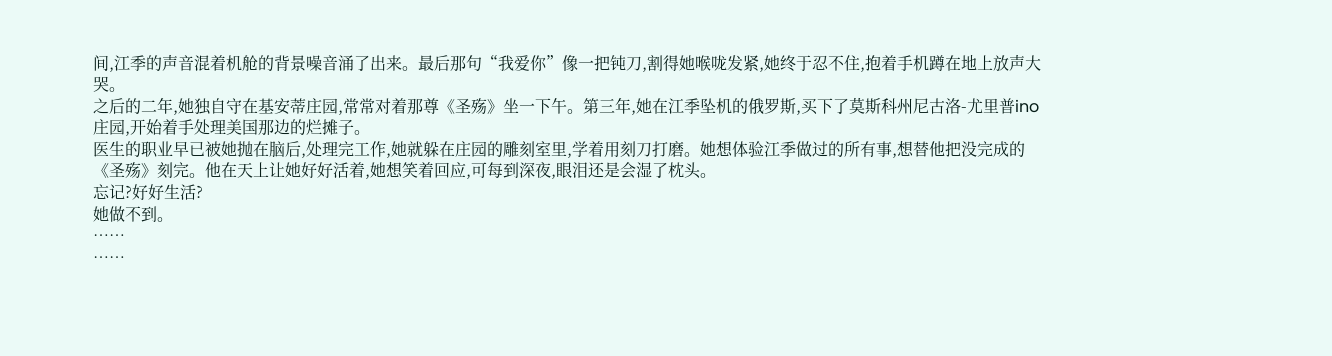间,江季的声音混着机舱的背景噪音涌了出来。最后那句“我爱你”像一把钝刀,割得她喉咙发紧,她终于忍不住,抱着手机蹲在地上放声大哭。
之后的二年,她独自守在基安蒂庄园,常常对着那尊《圣殇》坐一下午。第三年,她在江季坠机的俄罗斯,买下了莫斯科州尼古洛-尤里普ino庄园,开始着手处理美国那边的烂摊子。
医生的职业早已被她抛在脑后,处理完工作,她就躲在庄园的雕刻室里,学着用刻刀打磨。她想体验江季做过的所有事,想替他把没完成的《圣殇》刻完。他在天上让她好好活着,她想笑着回应,可每到深夜,眼泪还是会湿了枕头。
忘记?好好生活?
她做不到。
……
……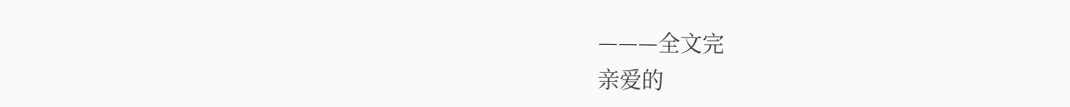———全文完
亲爱的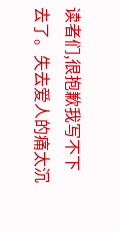读者们,很抱歉我写不下去了。失去爱人的痛太沉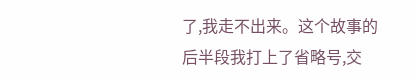了,我走不出来。这个故事的后半段我打上了省略号,交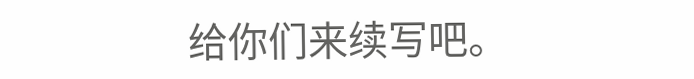给你们来续写吧。